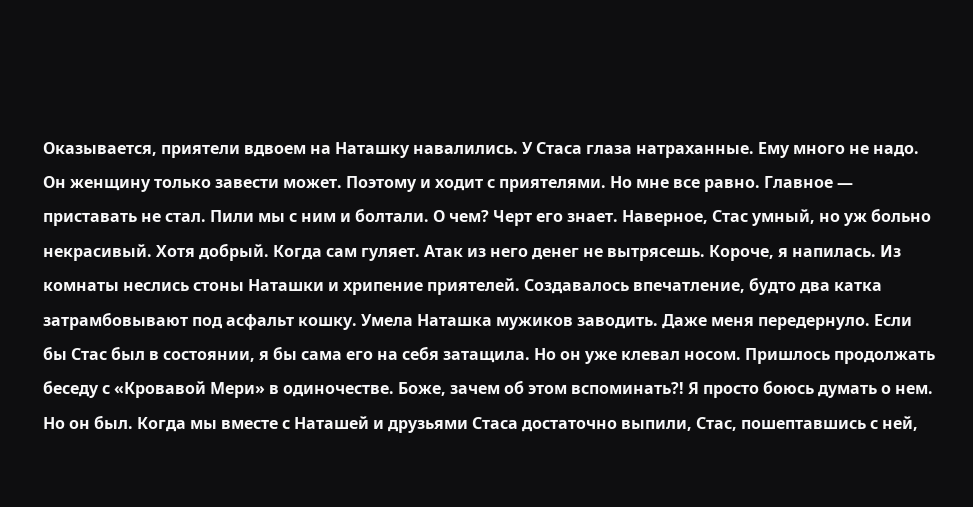Оказывается, приятели вдвоем на Наташку навалились. У Стаса глаза натраханные. Ему много не надо. Он женщину только завести может. Поэтому и ходит с приятелями. Но мне все равно. Главное — приставать не стал. Пили мы с ним и болтали. О чем? Черт его знает. Наверное, Стас умный, но уж больно некрасивый. Хотя добрый. Когда сам гуляет. Атак из него денег не вытрясешь. Короче, я напилась. Из комнаты неслись стоны Наташки и хрипение приятелей. Создавалось впечатление, будто два катка затрамбовывают под асфальт кошку. Умела Наташка мужиков заводить. Даже меня передернуло. Если бы Стас был в состоянии, я бы сама его на себя затащила. Но он уже клевал носом. Пришлось продолжать беседу с «Кровавой Мери» в одиночестве. Боже, зачем об этом вспоминать?! Я просто боюсь думать о нем. Но он был. Когда мы вместе с Наташей и друзьями Стаса достаточно выпили, Стас, пошептавшись с ней,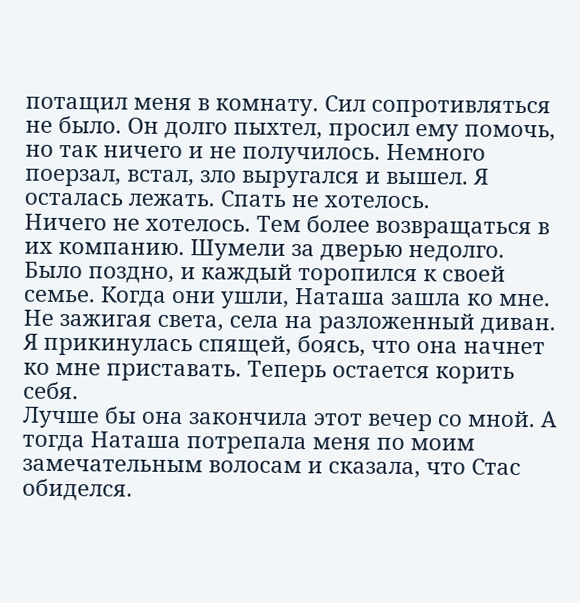потащил меня в комнату. Сил сопротивляться не было. Он долго пыхтел, просил ему помочь, но так ничего и не получилось. Немного поерзал, встал, зло выругался и вышел. Я осталась лежать. Спать не хотелось.
Ничего не хотелось. Тем более возвращаться в их компанию. Шумели за дверью недолго. Было поздно, и каждый торопился к своей семье. Когда они ушли, Наташа зашла ко мне. Не зажигая света, села на разложенный диван. Я прикинулась спящей, боясь, что она начнет ко мне приставать. Теперь остается корить себя.
Лучше бы она закончила этот вечер со мной. А тогда Наташа потрепала меня по моим замечательным волосам и сказала, что Стас обиделся.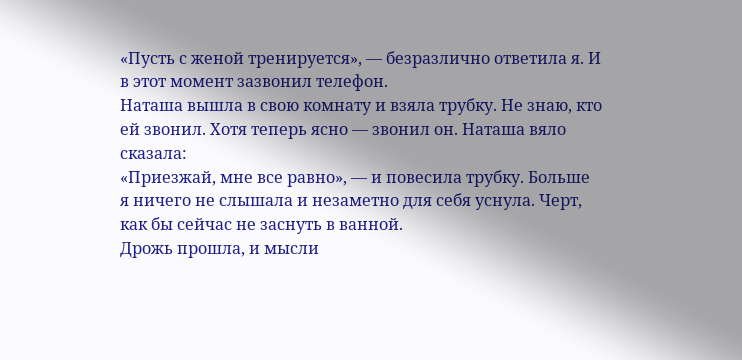«Пусть с женой тренируется», — безразлично ответила я. И в этот момент зазвонил телефон.
Наташа вышла в свою комнату и взяла трубку. Не знаю, кто ей звонил. Хотя теперь ясно — звонил он. Наташа вяло сказала:
«Приезжай, мне все равно», — и повесила трубку. Больше я ничего не слышала и незаметно для себя уснула. Черт, как бы сейчас не заснуть в ванной.
Дрожь прошла, и мысли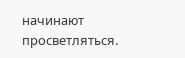начинают просветляться.